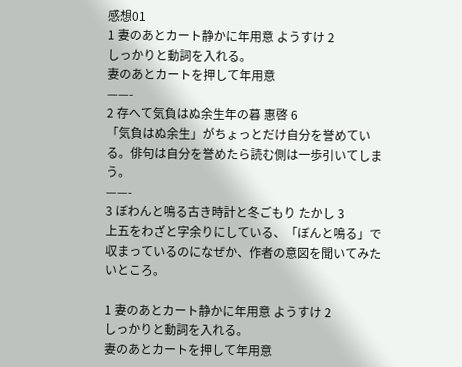感想01
1 妻のあとカート静かに年用意 ようすけ 2
しっかりと動詞を入れる。
妻のあとカートを押して年用意
——-
2 存へて気負はぬ余生年の暮 惠啓 6
「気負はぬ余生」がちょっとだけ自分を誉めている。俳句は自分を誉めたら読む側は一歩引いてしまう。
——-
3 ぼわんと鳴る古き時計と冬ごもり たかし 3
上五をわざと字余りにしている、「ぼんと鳴る」で収まっているのになぜか、作者の意図を聞いてみたいところ。

1 妻のあとカート静かに年用意 ようすけ 2
しっかりと動詞を入れる。
妻のあとカートを押して年用意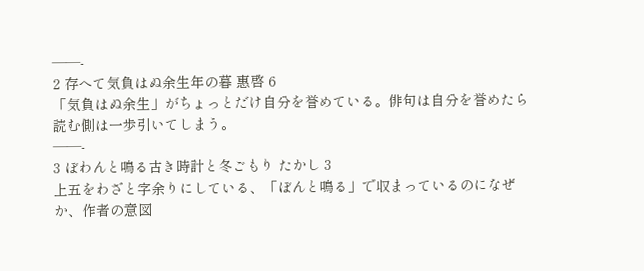——-
2 存へて気負はぬ余生年の暮 惠啓 6
「気負はぬ余生」がちょっとだけ自分を誉めている。俳句は自分を誉めたら読む側は一歩引いてしまう。
——-
3 ぼわんと鳴る古き時計と冬ごもり たかし 3
上五をわざと字余りにしている、「ぼんと鳴る」で収まっているのになぜか、作者の意図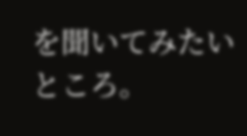を聞いてみたいところ。